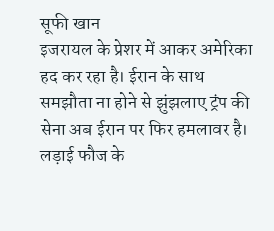सूफी खान
इजरायल के प्रेशर में आकर अमेरिका हद कर रहा है। ईरान के साथ समझौता ना होने से झुंझलाए ट्रंप की सेना अब ईरान पर फिर हमलावर है। लड़ाई फौज के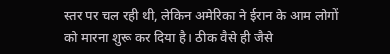स्तर पर चल रही थी, लेकिन अमेरिका ने ईरान के आम लोगों को मारना शुरू कर दिया है। ठीक वैसे ही जैसे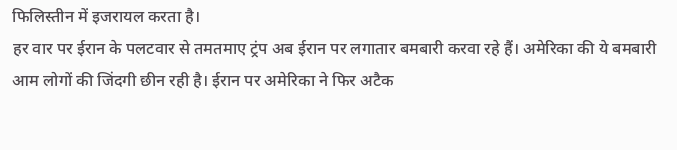फिलिस्तीन में इजरायल करता है।
हर वार पर ईरान के पलटवार से तमतमाए ट्रंप अब ईरान पर लगातार बमबारी करवा रहे हैं। अमेरिका की ये बमबारी आम लोगों की जिंदगी छीन रही है। ईरान पर अमेरिका ने फिर अटैक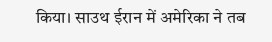किया। साउथ ईरान में अमेरिका ने तब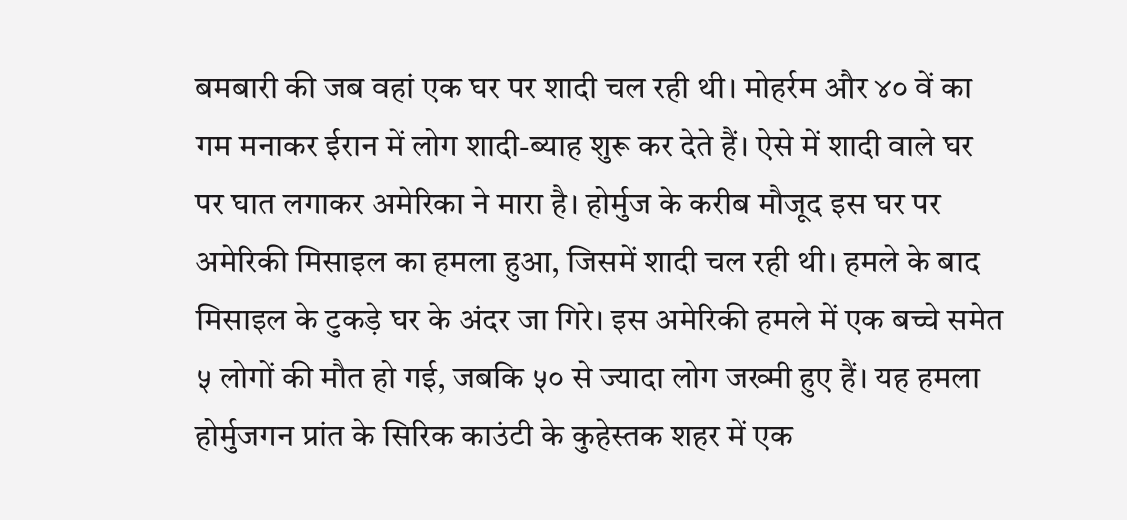बमबारी की जब वहां एक घर पर शादी चल रही थी। मोहर्रम और ४० वें का गम मनाकर ईरान में लोग शादी-ब्याह शुरू कर देते हैं। ऐसे में शादी वाले घर पर घात लगाकर अमेरिका ने मारा है। होर्मुज के करीब मौजूद इस घर पर अमेरिकी मिसाइल का हमला हुआ, जिसमें शादी चल रही थी। हमले के बाद मिसाइल के टुकड़े घर के अंदर जा गिरे। इस अमेरिकी हमले में एक बच्चे समेत ५ लोगों की मौत हो गई, जबकि ५० से ज्यादा लोग जख्मी हुए हैं। यह हमला होर्मुजगन प्रांत के सिरिक काउंटी के कुहेस्तक शहर में एक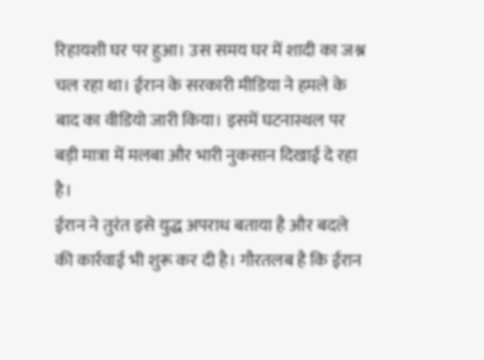रिहायशी घर पर हुआ। उस समय घर में शादी का जश्न चल रहा था। ईरान के सरकारी मीडिया ने हमले के बाद का वीडियो जारी किया। इसमें घटनास्थल पर बड़ी मात्रा में मलबा और भारी नुकसान दिखाई दे रहा है।
ईरान ने तुरंत इसे युद्ध अपराध बताया है और बदले की कार्रवाई भी शुरू कर दी है। गौरतलब है कि ईरान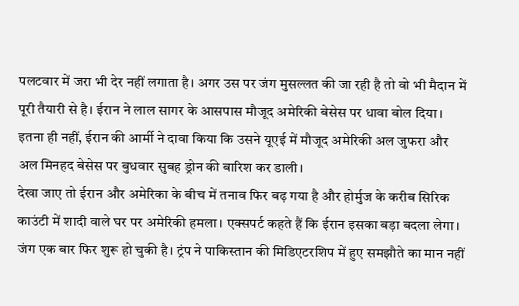पलटवार में जरा भी देर नहीं लगाता है। अगर उस पर जंग मुसल्लत की जा रही है तो वो भी मैदान में पूरी तैयारी से है। ईरान ने लाल सागर के आसपास मौजूद अमेरिकी बेसेस पर धावा बोल दिया। इतना ही नहीं, ईरान की आर्मी ने दावा किया कि उसने यूएई में मौजूद अमेरिकी अल जुफरा और अल मिनहद बेसेस पर बुधवार सुबह ड्रोन की बारिश कर डाली।
देखा जाए तो ईरान और अमेरिका के बीच में तनाव फिर बढ़ गया है और होर्मुज के करीब सिरिक काउंटी में शादी वाले घर पर अमेरिकी हमला। एक्सपर्ट कहते हैं कि ईरान इसका बड़ा बदला लेगा। जंग एक बार फिर शुरू हो चुकी है। ट्रंप ने पाकिस्तान की मिडिएटरशिप में हुए समझौते का मान नहीं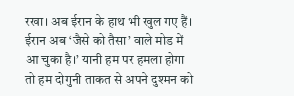रखा। अब ईरान के हाथ भी खुल गए हैं। ईरान अब ‘जैसे को तैसा’ वाले मोड में आ चुका है।’ यानी हम पर हमला होगा तो हम दोगुनी ताकत से अपने दुश्मन को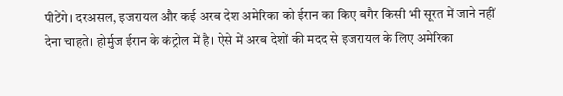पीटेंगे। दरअसल, इजरायल और कई अरब देश अमेरिका को ईरान का किए बगैर किसी भी सूरत में जाने नहीं देना चाहते। होर्मुज ईरान के कंट्रोल में है। ऐसे में अरब देशों की मदद से इजरायल के लिए अमेरिका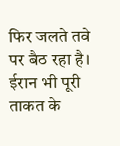फिर जलते तवे पर बैठ रहा है। ईरान भी पूरी ताकत के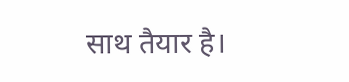साथ तैयार है।